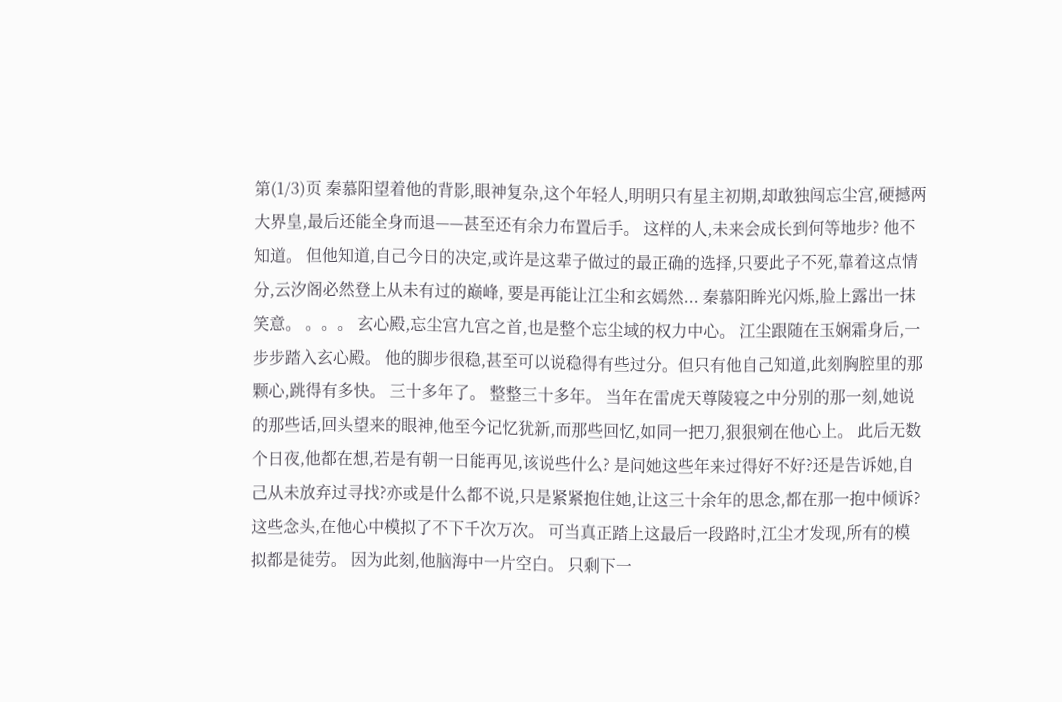第(1/3)页 秦慕阳望着他的背影,眼神复杂,这个年轻人,明明只有星主初期,却敢独闯忘尘宫,硬撼两大界皇,最后还能全身而退——甚至还有余力布置后手。 这样的人,未来会成长到何等地步? 他不知道。 但他知道,自己今日的决定,或许是这辈子做过的最正确的选择,只要此子不死,靠着这点情分,云汐阁必然登上从未有过的巅峰, 要是再能让江尘和玄嫣然... 秦慕阳眸光闪烁,脸上露出一抹笑意。 。。。 玄心殿,忘尘宫九宫之首,也是整个忘尘域的权力中心。 江尘跟随在玉娴霜身后,一步步踏入玄心殿。 他的脚步很稳,甚至可以说稳得有些过分。但只有他自己知道,此刻胸腔里的那颗心,跳得有多快。 三十多年了。 整整三十多年。 当年在雷虎天尊陵寝之中分别的那一刻,她说的那些话,回头望来的眼神,他至今记忆犹新,而那些回忆,如同一把刀,狠狠剜在他心上。 此后无数个日夜,他都在想,若是有朝一日能再见,该说些什么? 是问她这些年来过得好不好?还是告诉她,自己从未放弃过寻找?亦或是什么都不说,只是紧紧抱住她,让这三十余年的思念,都在那一抱中倾诉? 这些念头,在他心中模拟了不下千次万次。 可当真正踏上这最后一段路时,江尘才发现,所有的模拟都是徒劳。 因为此刻,他脑海中一片空白。 只剩下一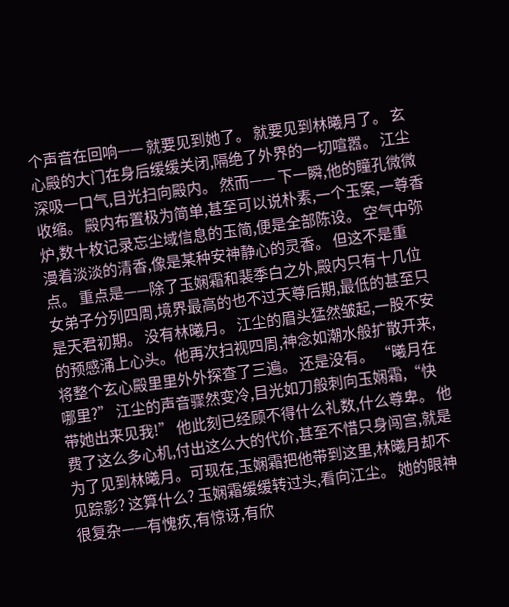个声音在回响—— 就要见到她了。 就要见到林曦月了。 玄心殿的大门在身后缓缓关闭,隔绝了外界的一切喧嚣。 江尘深吸一口气,目光扫向殿内。 然而—— 下一瞬,他的瞳孔微微收缩。 殿内布置极为简单,甚至可以说朴素,一个玉案,一尊香炉,数十枚记录忘尘域信息的玉简,便是全部陈设。 空气中弥漫着淡淡的清香,像是某种安神静心的灵香。 但这不是重点。 重点是——除了玉娴霜和裴季白之外,殿内只有十几位女弟子分列四周,境界最高的也不过天尊后期,最低的甚至只是天君初期。 没有林曦月。 江尘的眉头猛然皱起,一股不安的预感涌上心头。他再次扫视四周,神念如潮水般扩散开来,将整个玄心殿里里外外探查了三遍。 还是没有。 “曦月在哪里?” 江尘的声音骤然变冷,目光如刀般刺向玉娴霜,“快带她出来见我!” 他此刻已经顾不得什么礼数,什么尊卑。 他费了这么多心机,付出这么大的代价,甚至不惜只身闯宫,就是为了见到林曦月。可现在,玉娴霜把他带到这里,林曦月却不见踪影? 这算什么? 玉娴霜缓缓转过头,看向江尘。 她的眼神很复杂——有愧疚,有惊讶,有欣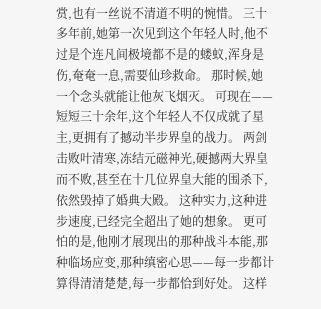赏,也有一丝说不清道不明的惋惜。 三十多年前,她第一次见到这个年轻人时,他不过是个连凡间极境都不是的蝼蚁,浑身是伤,奄奄一息,需要仙珍救命。 那时候,她一个念头就能让他灰飞烟灭。 可现在—— 短短三十余年,这个年轻人不仅成就了星主,更拥有了撼动半步界皇的战力。 两剑击败叶清寒,冻结元磁神光,硬撼两大界皇而不败,甚至在十几位界皇大能的围杀下,依然毁掉了婚典大殿。 这种实力,这种进步速度,已经完全超出了她的想象。 更可怕的是,他刚才展现出的那种战斗本能,那种临场应变,那种缜密心思——每一步都计算得清清楚楚,每一步都恰到好处。 这样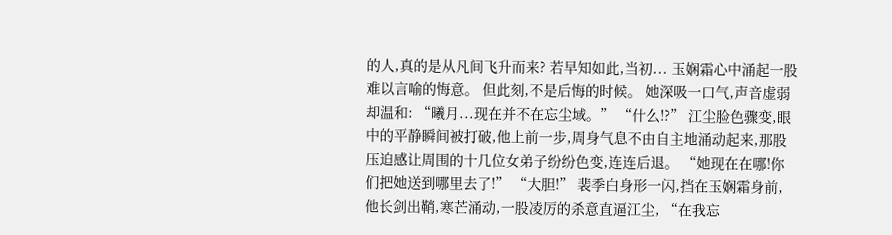的人,真的是从凡间飞升而来? 若早知如此,当初... 玉娴霜心中涌起一股难以言喻的悔意。 但此刻,不是后悔的时候。 她深吸一口气,声音虚弱却温和: “曦月...现在并不在忘尘域。” “什么!?” 江尘脸色骤变,眼中的平静瞬间被打破,他上前一步,周身气息不由自主地涌动起来,那股压迫感让周围的十几位女弟子纷纷色变,连连后退。 “她现在在哪!你们把她送到哪里去了!” “大胆!” 裴季白身形一闪,挡在玉娴霜身前,他长剑出鞘,寒芒涌动,一股凌厉的杀意直逼江尘, “在我忘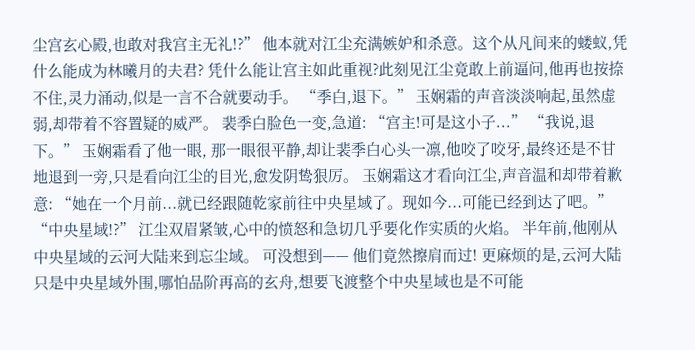尘宫玄心殿,也敢对我宫主无礼!?” 他本就对江尘充满嫉妒和杀意。这个从凡间来的蝼蚁,凭什么能成为林曦月的夫君? 凭什么能让宫主如此重视?此刻见江尘竟敢上前逼问,他再也按捺不住,灵力涌动,似是一言不合就要动手。 “季白,退下。” 玉娴霜的声音淡淡响起,虽然虚弱,却带着不容置疑的威严。 裴季白脸色一变,急道: “宫主!可是这小子...” “我说,退下。” 玉娴霜看了他一眼, 那一眼很平静,却让裴季白心头一凛,他咬了咬牙,最终还是不甘地退到一旁,只是看向江尘的目光,愈发阴鸷狠厉。 玉娴霜这才看向江尘,声音温和却带着歉意: “她在一个月前...就已经跟随乾家前往中央星域了。现如今...可能已经到达了吧。” “中央星域!?” 江尘双眉紧皱,心中的愤怒和急切几乎要化作实质的火焰。 半年前,他刚从中央星域的云河大陆来到忘尘域。 可没想到—— 他们竟然擦肩而过! 更麻烦的是,云河大陆只是中央星域外围,哪怕品阶再高的玄舟,想要飞渡整个中央星域也是不可能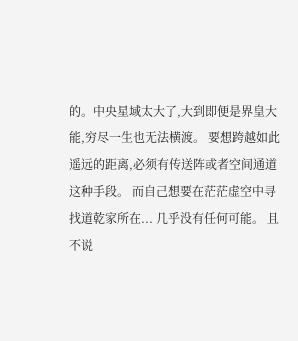的。中央星域太大了,大到即便是界皇大能,穷尽一生也无法横渡。 要想跨越如此遥远的距离,必须有传送阵或者空间通道这种手段。 而自己想要在茫茫虚空中寻找道乾家所在... 几乎没有任何可能。 且不说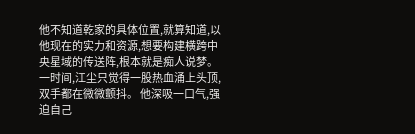他不知道乾家的具体位置,就算知道,以他现在的实力和资源,想要构建横跨中央星域的传送阵,根本就是痴人说梦。 一时间,江尘只觉得一股热血涌上头顶,双手都在微微颤抖。 他深吸一口气,强迫自己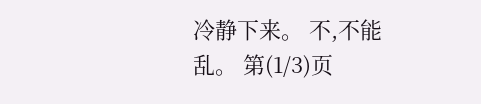冷静下来。 不,不能乱。 第(1/3)页